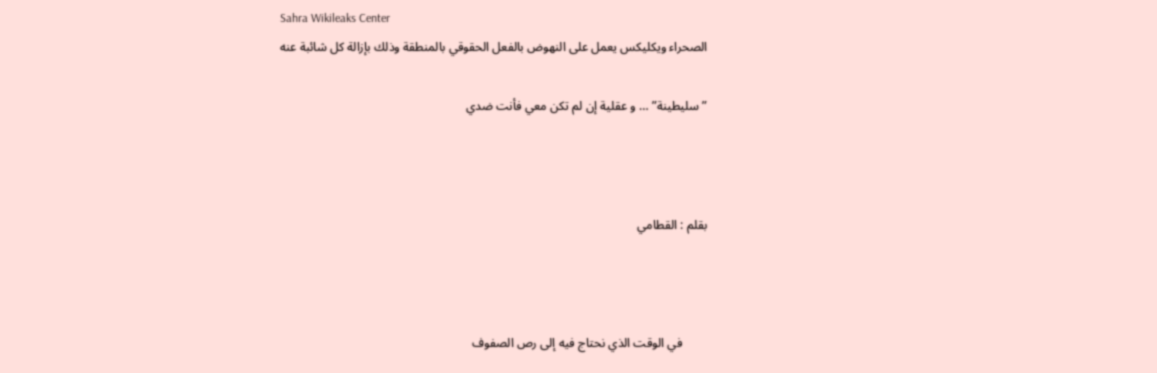Sahra Wikileaks Center
الصحراء ويكليكس يعمل على النهوض بالفعل الحقوقي بالمنطقة وذلك بإزالة كل شائبة عنه

”سليطينة” … و عقلية إن لم تكن معي فأنت ضدي



بقلم : القطامي



        في الوقت الذي نحتاج فيه إلى رص الصفوف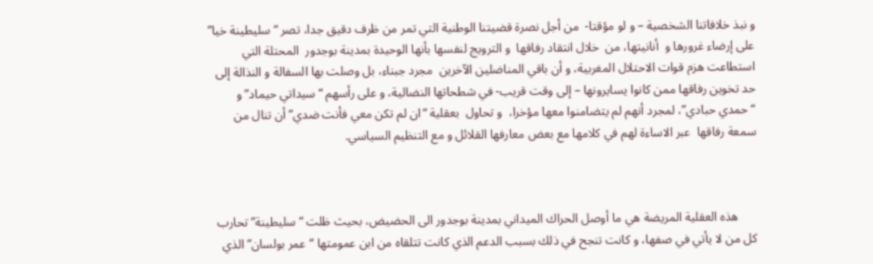و نبذ خلافاتنا الشخصية – و لو مؤقتا-  من أجل نصرة قضيتنا الوطنية التي تمر من ظرف دقيق جدا، تصر “سليطينة خيا”  على إرضاء غرورها و  أنانيتها، من  خلال انتقاد رفاقها  و الترويج لنفسها بأنها الوحيدة بمدينة بوجدور  المحتلة التي  استطاعت هزم قوات الاحتلال المغربية، و أن باقي المناضلين الآخرين  مجرد جبناء، بل وصلت بها السفالة و النذالة إلى حد تخوين رفاقها ممن كانوا يسايرونها – إلى وقت قريب- في شطحاتها النضالية، و على رأسهم “سيداتي حيماد” و “حمدي حبادي”، لمجرد أنهم لم يتضامنوا معها مؤخرا،  و تحاول  بعقلية “ان لم تكن معي فأنت ضدي” أن تنال من سمعة رفاقها  عبر الاساءة لهم في كلامها مع بعض معارفها القلائل و مع التنظيم السياسي.



      هذه العقلية المريضة هي ما أوصل الحراك الميداني بمدينة بوجدور الى الحضيض، بحيث ظلت “سليطينة” تحارب كل من لا يأتي في صفها، و كانت تنجح في ذلك بسبب الدعم الذي كانت تتلقاه من ابن عمومتها “عمر بولسان” الذي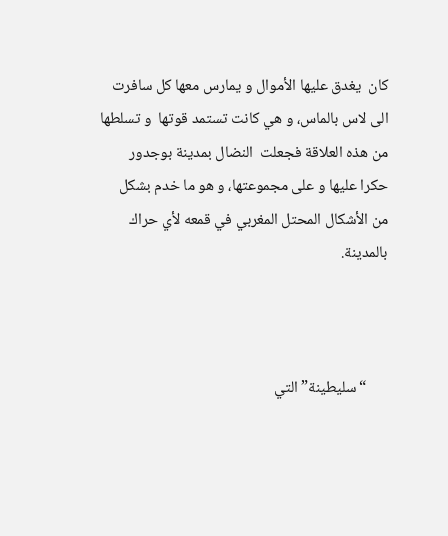كان  يغدق عليها الأموال و يمارس معها كل سافرت الى لاس بالماس، و هي كانت تستمد قوتها  و تسلطها من هذه العلاقة فجعلت  النضال بمدينة بوجدور حكرا عليها و على مجموعتها، و هو ما خدم بشكل من الأشكال المحتل المغربي في قمعه لأي حراك بالمدينة.



      “سليطينة” التي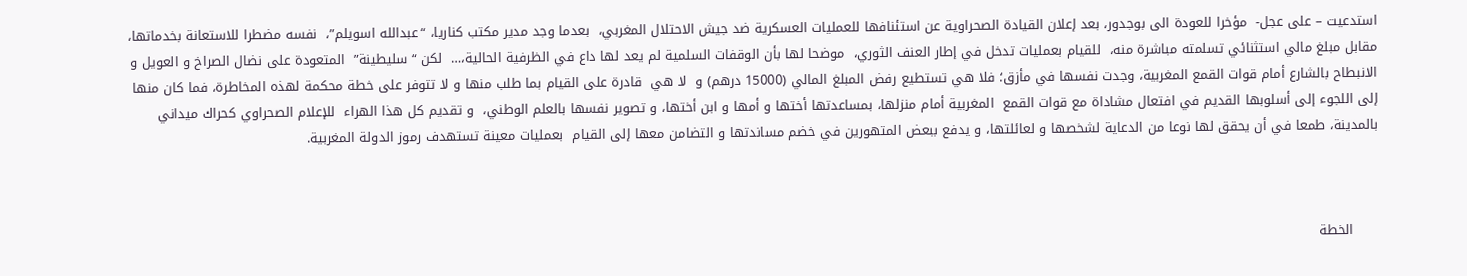استدعيت – على عجل-  مؤخرا للعودة الى بوجدور، بعد إعلان القيادة الصحراوية عن استئنافها للعمليات العسكرية ضد جيش الاحتلال المغربي،  بعدما وجد مدير مكتب كناريا، “عبدالله اسويلم”،  نفسه مضطرا للاستعانة بخدماتها، مقابل مبلغ مالي استثنائي تسلمته مباشرة منه،  للقيام بعمليات تدخل في إطار العنف الثوري،  موضحا لها بأن الوقفات السلمية لم يعد لها داع في الظرفية الحالية،…  لكن “سليطينة”  المتعودة على نضال الصراخ و العويل و الانبطاح بالشارع أمام قوات القمع المغربية، وجدت نفسها في مأزق؛ فلا هي تستطيع رفض المبلغ المالي (15000 درهم) و  لا هي  قادرة على القيام بما طلب منها و لا تتوفر على خطة محكمة لهذه المخاطرة، فما كان منها إلى اللجوء إلى أسلوبها القديم في افتعال مشاداة مع قوات القمع  المغربية أمام منزلها، بمساعدتها أختها و أمها و ابن أختها، و تصوير نفسها بالعلم الوطني،  و تقديم كل هذا الهراء  للإعلام الصحراوي كحراك ميداني بالمدينة، طمعا في أن يحقق لها نوعا من الدعاية لشخصها و لعائلتها، و يدفع ببعض المتهورين في خضم مساندتها و التضامن معها إلى القيام  بعمليات معينة تستهدف رموز الدولة المغربية.



      الخطة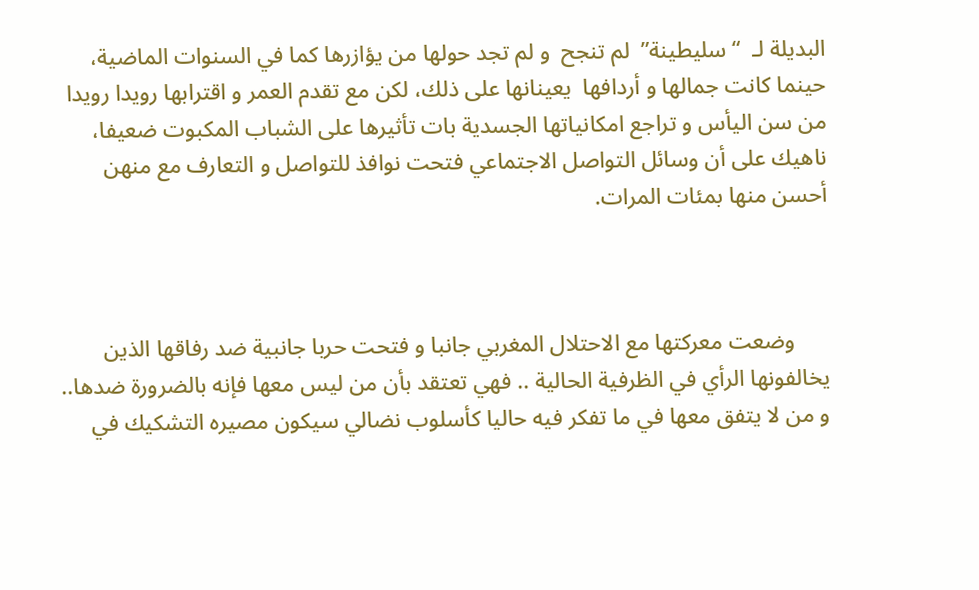البديلة لـ  “سليطينة”  لم تنجح  و لم تجد حولها من يؤازرها كما في السنوات الماضية، حينما كانت جمالها و أردافها  يعينانها على ذلك، لكن مع تقدم العمر و اقترابها رويدا رويدا من سن اليأس و تراجع امكانياتها الجسدية بات تأثيرها على الشباب المكبوت ضعيفا، ناهيك على أن وسائل التواصل الاجتماعي فتحت نوافذ للتواصل و التعارف مع منهن أحسن منها بمئات المرات.



      وضعت معركتها مع الاحتلال المغربي جانبا و فتحت حربا جانبية ضد رفاقها الذين يخالفونها الرأي في الظرفية الحالية .. فهي تعتقد بأن من ليس معها فإنه بالضرورة ضدها..  و من لا يتفق معها في ما تفكر فيه حاليا كأسلوب نضالي سيكون مصيره التشكيك في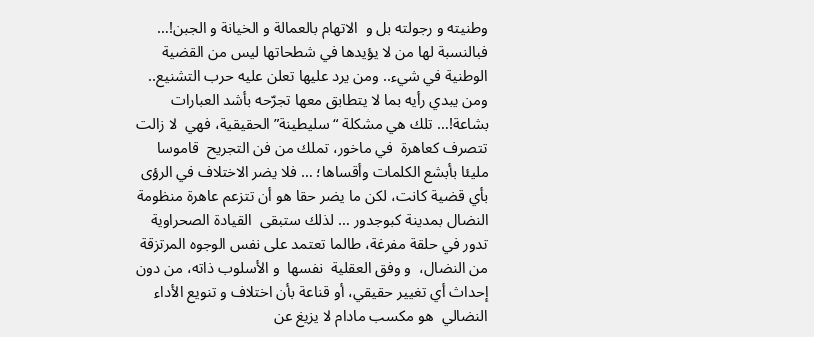وطنيته و رجولته بل و  الاتهام بالعمالة و الخيانة و الجبن!… فبالنسبة لها من لا يؤيدها في شطحاتها ليس من القضية الوطنية في شيء.. ومن يرد عليها تعلن عليه حرب التشنيع.. ومن يبدي رأيه بما لا يتطابق معها تجرّحه بأشد العبارات بشاعة!… تلك هي مشكلة “سليطينة” الحقيقية، فهي  لا زالت تتصرف كعاهرة  في ماخور، تملك من فن التجريح  قاموسا مليئا بأبشع الكلمات وأقساها؛ … فلا يضر الاختلاف في الرؤى بأي قضية كانت، لكن ما يضر حقا هو أن تتزعم عاهرة منظومة النضال بمدينة كبوجدور … لذلك ستبقى  القيادة الصحراوية تدور في حلقة مفرغة، طالما تعتمد على نفس الوجوه المرتزقة من النضال،  و وفق العقلية  نفسها  و الأسلوب ذاته، من دون إحداث أي تغيير حقيقي، أو قناعة بأن اختلاف و تنويع الأداء النضالي  هو مكسب مادام لا يزيغ عن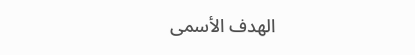الهدف الأسمى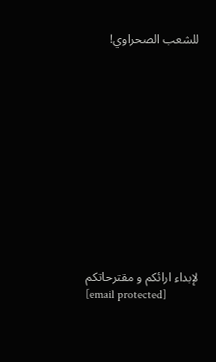للشعب الصحراوي!













لإبداء ارائكم و مقترحاتكم
[email protected]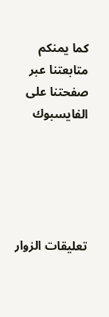كما يمنكم متابعتنا عبر صفحتنا على الفايسبوك





تعليقات الزوار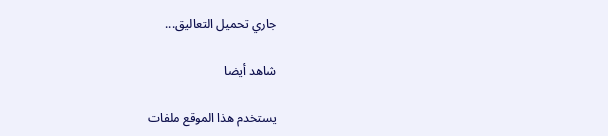جاري تحميل التعاليق...

شاهد أيضا

يستخدم هذا الموقع ملفات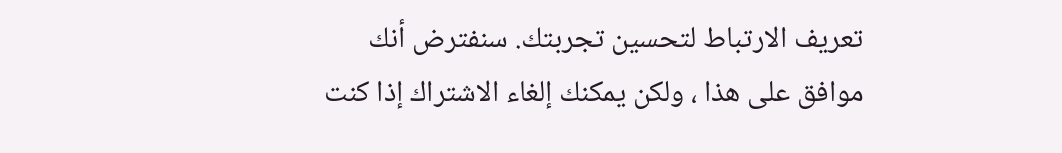تعريف الارتباط لتحسين تجربتك. سنفترض أنك موافق على هذا ، ولكن يمكنك إلغاء الاشتراك إذا كنت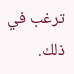ترغب في ذلك.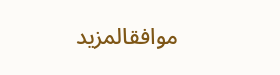موافقالمزيد